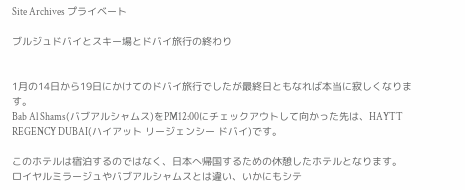Site Archives プライベート

ブルジュドバイとスキー場とドバイ旅行の終わり


1月の14日から19日にかけてのドバイ旅行でしたが最終日ともなれば本当に寂しくなります。
Bab Al Shams(バブアルシャムス)をPM12:00にチェックアウトして向かった先は、HAYTT REGENCY DUBAI(ハイアット リージェンシー ドバイ)です。

このホテルは宿泊するのではなく、日本へ帰国するための休憩したホテルとなります。
ロイヤルミラージュやバブアルシャムスとは違い、いかにもシテ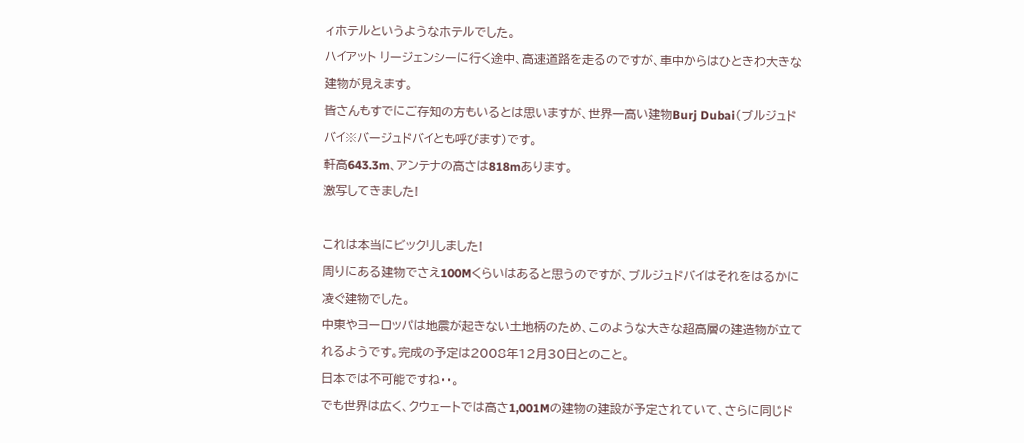ィホテルというようなホテルでした。
ハイアット リージェンシーに行く途中、高速道路を走るのですが、車中からはひときわ大きな建物が見えます。
皆さんもすでにご存知の方もいるとは思いますが、世界一高い建物Burj Dubai(ブルジュドバイ※バージュドバイとも呼びます)です。
軒高643.3m、アンテナの高さは818mあります。
激写してきました!

これは本当にビックリしました!
周りにある建物でさえ100Mくらいはあると思うのですが、ブルジュドバイはそれをはるかに凌ぐ建物でした。
中東やヨーロッパは地震が起きない土地柄のため、このような大きな超高層の建造物が立てれるようです。完成の予定は2008年12月30日とのこと。
日本では不可能ですね・・。
でも世界は広く、クウェートでは高さ1,001Mの建物の建設が予定されていて、さらに同じド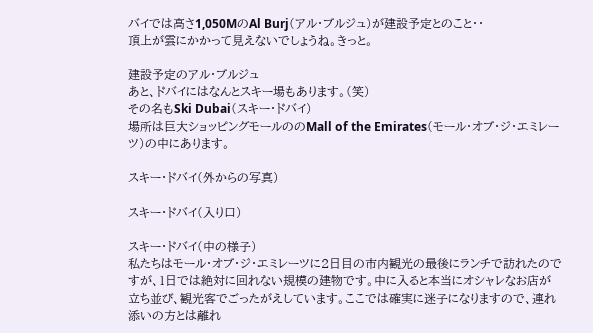バイでは高さ1,050MのAl Burj(アル・ブルジュ)が建設予定とのこと・・
頂上が雲にかかって見えないでしょうね。きっと。

建設予定のアル・ブルジュ
あと、ドバイにはなんとスキー場もあります。(笑)
その名もSki Dubai(スキー・ドバイ)
場所は巨大ショッピングモールののMall of the Emirates(モール・オブ・ジ・エミレーツ)の中にあります。

スキー・ドバイ(外からの写真)

スキー・ドバイ(入り口)

スキー・ドバイ(中の様子)
私たちはモール・オブ・ジ・エミレーツに2日目の市内観光の最後にランチで訪れたのですが、1日では絶対に回れない規模の建物です。中に入ると本当にオシャレなお店が立ち並び、観光客でごったがえしています。ここでは確実に迷子になりますので、連れ添いの方とは離れ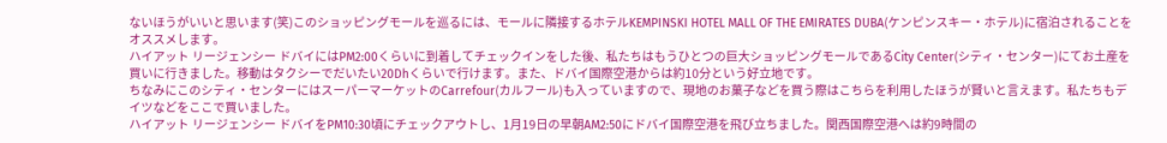ないほうがいいと思います(笑)このショッピングモールを巡るには、モールに隣接するホテルKEMPINSKI HOTEL MALL OF THE EMIRATES DUBA(ケンピンスキー・ホテル)に宿泊されることをオススメします。
ハイアット リージェンシー ドバイにはPM2:00くらいに到着してチェックインをした後、私たちはもうひとつの巨大ショッピングモールであるCity Center(シティ・センター)にてお土産を買いに行きました。移動はタクシーでだいたい20Dhくらいで行けます。また、ドバイ国際空港からは約10分という好立地です。
ちなみにこのシティ・センターにはスーパーマーケットのCarrefour(カルフール)も入っていますので、現地のお菓子などを買う際はこちらを利用したほうが賢いと言えます。私たちもデイツなどをここで買いました。
ハイアット リージェンシー ドバイをPM10:30頃にチェックアウトし、1月19日の早朝AM2:50にドバイ国際空港を飛び立ちました。関西国際空港へは約9時間の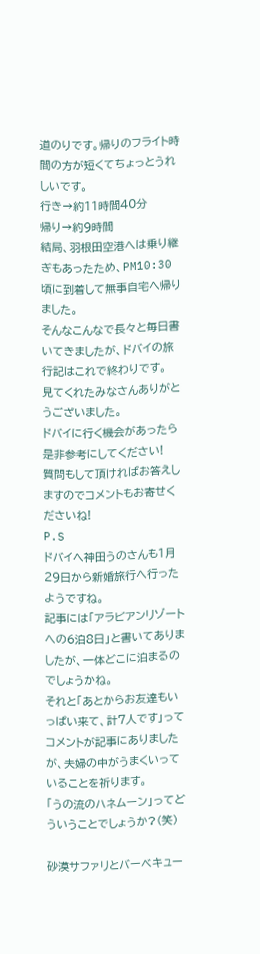道のりです。帰りのフライト時間の方が短くてちょっとうれしいです。
行き→約11時間40分
帰り→約9時間
結局、羽根田空港へは乗り継ぎもあったため、PM10:30頃に到着して無事自宅へ帰りました。
そんなこんなで長々と毎日書いてきましたが、ドバイの旅行記はこれで終わりです。
見てくれたみなさんありがとうございました。
ドバイに行く機会があったら是非参考にしてください!
質問もして頂ければお答えしますのでコメントもお寄せくださいね!
P.S
ドバイへ神田うのさんも1月29日から新婚旅行へ行ったようですね。
記事には「アラビアンリゾートへの6泊8日」と書いてありましたが、一体どこに泊まるのでしょうかね。
それと「あとからお友達もいっぱい来て、計7人です」ってコメントが記事にありましたが、夫婦の中がうまくいっていることを祈ります。
「うの流のハネムーン」ってどういうことでしょうか?(笑)

砂漠サファリとバーベキュー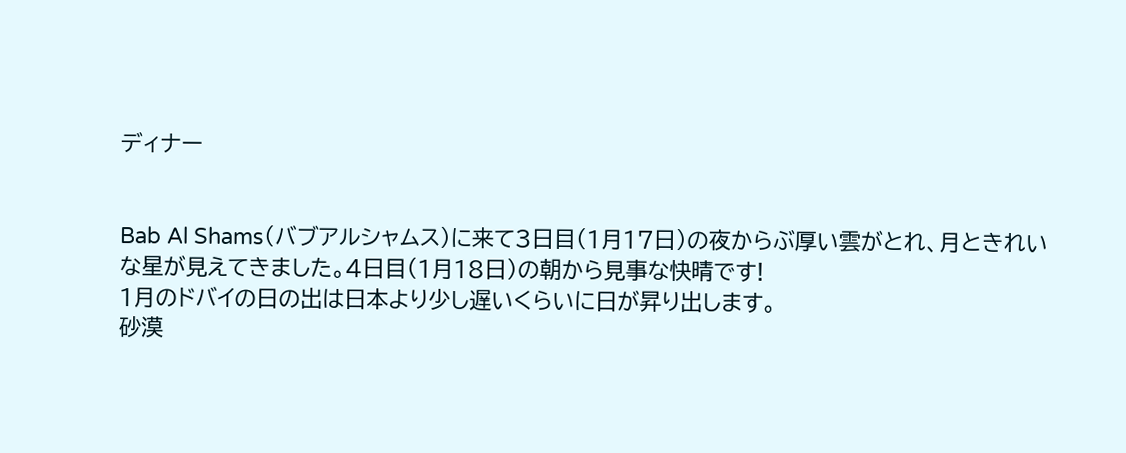ディナー


Bab Al Shams(バブアルシャムス)に来て3日目(1月17日)の夜からぶ厚い雲がとれ、月ときれいな星が見えてきました。4日目(1月18日)の朝から見事な快晴です!
1月のドバイの日の出は日本より少し遅いくらいに日が昇り出します。
砂漠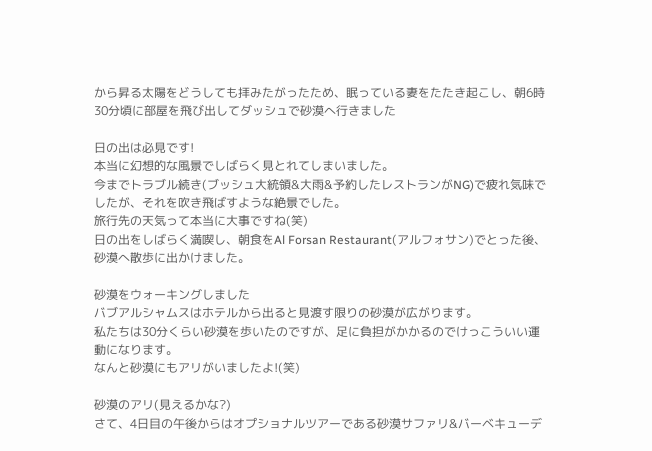から昇る太陽をどうしても拝みたがったため、眠っている妻をたたき起こし、朝6時30分頃に部屋を飛び出してダッシュで砂漠へ行きました

日の出は必見です!
本当に幻想的な風景でしばらく見とれてしまいました。
今までトラブル続き(ブッシュ大統領&大雨&予約したレストランがNG)で疲れ気味でしたが、それを吹き飛ばすような絶景でした。
旅行先の天気って本当に大事ですね(笑)
日の出をしばらく満喫し、朝食をAl Forsan Restaurant(アルフォサン)でとった後、砂漠へ散歩に出かけました。

砂漠をウォーキングしました
バブアルシャムスはホテルから出ると見渡す限りの砂漠が広がります。
私たちは30分くらい砂漠を歩いたのですが、足に負担がかかるのでけっこういい運動になります。
なんと砂漠にもアリがいましたよ!(笑)

砂漠のアリ(見えるかな?)
さて、4日目の午後からはオプショナルツアーである砂漠サファリ&バーベキューデ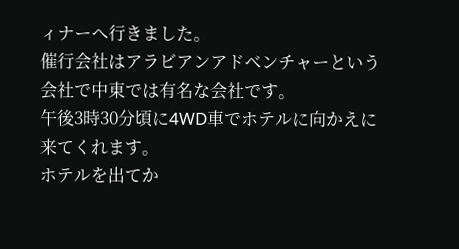ィナーへ行きました。
催行会社はアラビアンアドベンチャーという会社で中東では有名な会社です。
午後3時30分頃に4WD車でホテルに向かえに来てくれます。
ホテルを出てか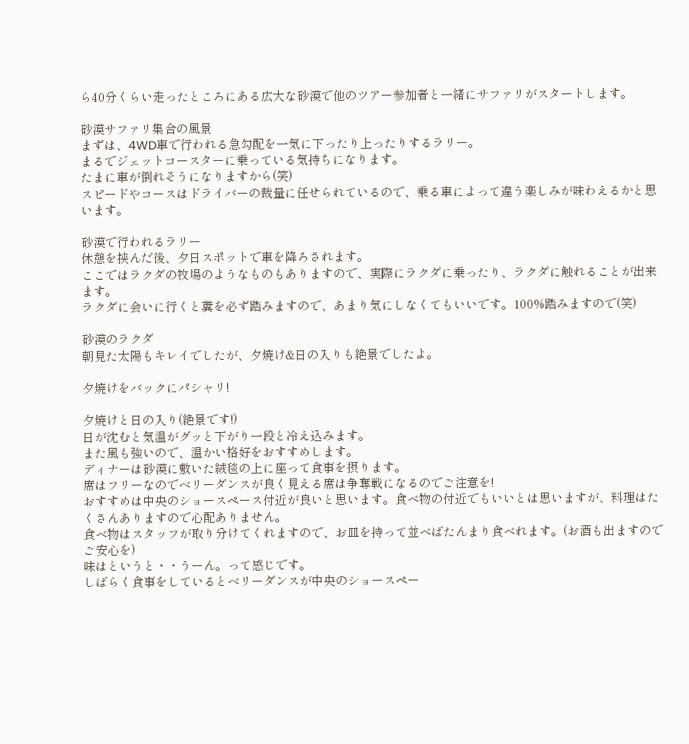ら40分くらい走ったところにある広大な砂漠で他のツアー参加者と一緒にサファリがスタートします。

砂漠サファリ集合の風景
まずは、4WD車で行われる急勾配を一気に下ったり上ったりするラリー。
まるでジェットコースターに乗っている気持ちになります。
たまに車が倒れそうになりますから(笑)
スピードやコースはドライバーの裁量に任せられているので、乗る車によって違う楽しみが味わえるかと思います。

砂漠で行われるラリー
休憩を挟んだ後、夕日スポットで車を降ろされます。
ここではラクダの牧場のようなものもありますので、実際にラクダに乗ったり、ラクダに触れることが出来ます。
ラクダに会いに行くと糞を必ず踏みますので、あまり気にしなくてもいいです。100%踏みますので(笑)

砂漠のラクダ
朝見た太陽もキレイでしたが、夕焼け&日の入りも絶景でしたよ。

夕焼けをバックにパシャリ!

夕焼けと日の入り(絶景です!)
日が沈むと気温がグッと下がり一段と冷え込みます。
また風も強いので、温かい格好をおすすめします。
ディナーは砂漠に敷いた絨毯の上に座って食事を摂ります。
席はフリーなのでベリーダンスが良く見える席は争奪戦になるのでご注意を!
おすすめは中央のショースペース付近が良いと思います。食べ物の付近でもいいとは思いますが、料理はたくさんありますので心配ありません。
食べ物はスタッフが取り分けてくれますので、お皿を持って並べばたんまり食べれます。(お酒も出ますのでご安心を)
味はというと・・うーん。って感じです。
しばらく食事をしているとベリーダンスが中央のショースペー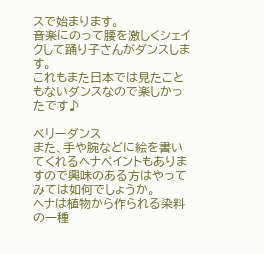スで始まります。
音楽にのって腰を激しくシェイクして踊り子さんがダンスします。
これもまた日本では見たこともないダンスなので楽しかったです♪

ベリーダンス
また、手や腕などに絵を書いてくれるヘナペイントもありますので興味のある方はやってみては如何でしょうか。
ヘナは植物から作られる染料の一種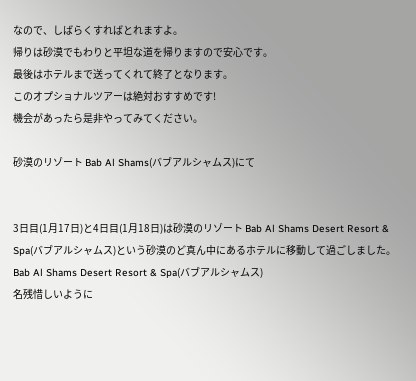なので、しばらくすればとれますよ。
帰りは砂漠でもわりと平坦な道を帰りますので安心です。
最後はホテルまで送ってくれて終了となります。
このオプショナルツアーは絶対おすすめです!
機会があったら是非やってみてください。

砂漠のリゾート Bab Al Shams(バブアルシャムス)にて


3日目(1月17日)と4日目(1月18日)は砂漠のリゾート Bab Al Shams Desert Resort & Spa(バブアルシャムス)という砂漠のど真ん中にあるホテルに移動して過ごしました。
Bab Al Shams Desert Resort & Spa(バブアルシャムス)
名残惜しいように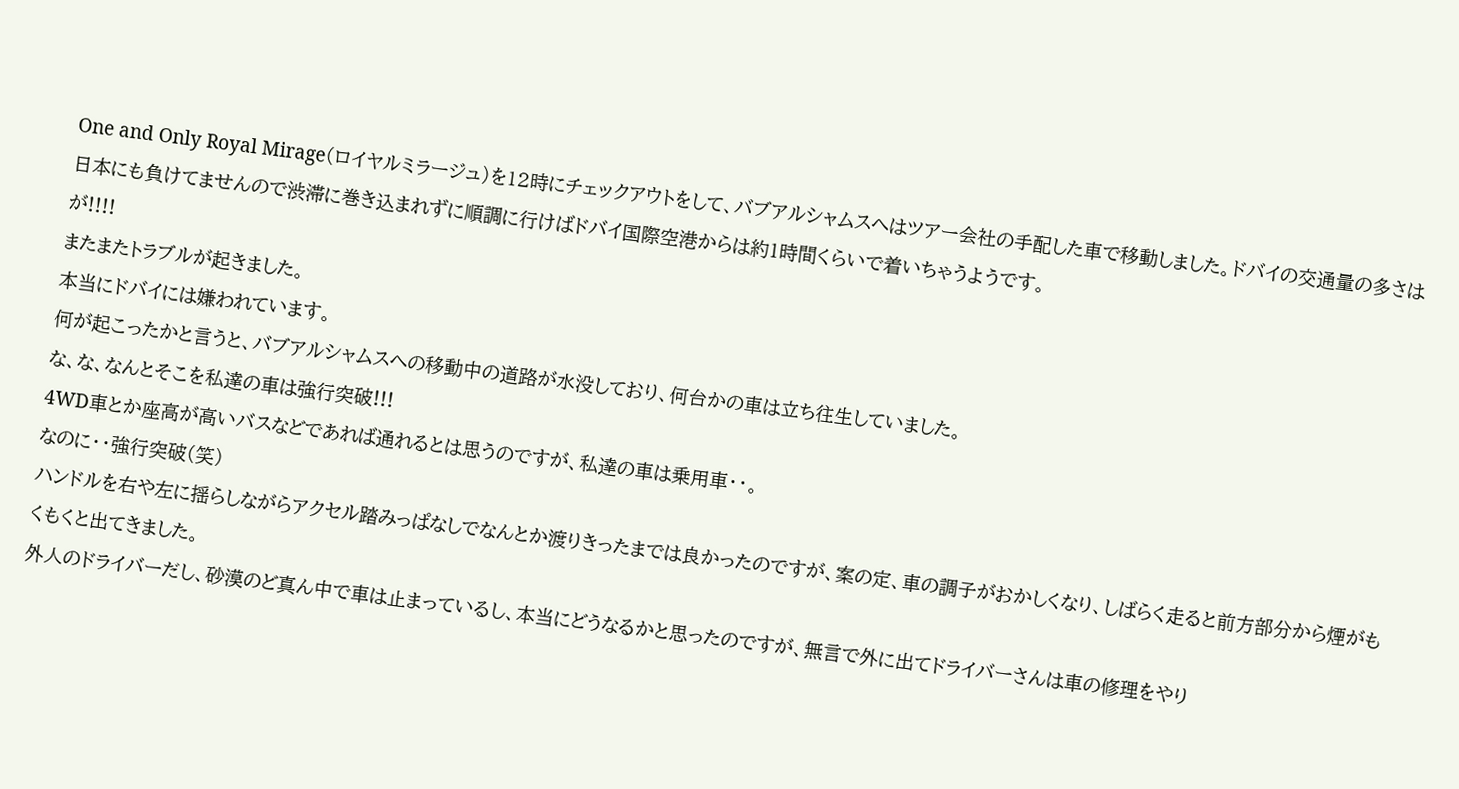One and Only Royal Mirage(ロイヤルミラージュ)を12時にチェックアウトをして、バブアルシャムスへはツアー会社の手配した車で移動しました。ドバイの交通量の多さは日本にも負けてませんので渋滞に巻き込まれずに順調に行けばドバイ国際空港からは約1時間くらいで着いちゃうようです。
が!!!!
またまたトラブルが起きました。
本当にドバイには嫌われています。
何が起こったかと言うと、バブアルシャムスへの移動中の道路が水没しており、何台かの車は立ち往生していました。
な、な、なんとそこを私達の車は強行突破!!!
4WD車とか座高が高いバスなどであれば通れるとは思うのですが、私達の車は乗用車・・。
なのに・・強行突破(笑)
ハンドルを右や左に揺らしながらアクセル踏みっぱなしでなんとか渡りきったまでは良かったのですが、案の定、車の調子がおかしくなり、しばらく走ると前方部分から煙がもくもくと出てきました。
外人のドライバーだし、砂漠のど真ん中で車は止まっているし、本当にどうなるかと思ったのですが、無言で外に出てドライバーさんは車の修理をやり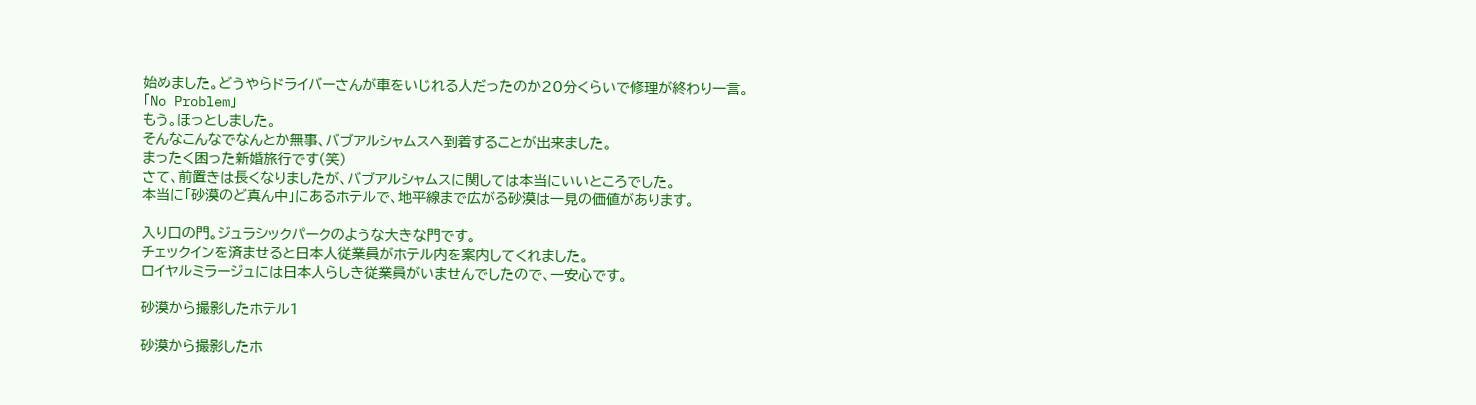始めました。どうやらドライバーさんが車をいじれる人だったのか20分くらいで修理が終わり一言。
「No Problem」
もう。ほっとしました。
そんなこんなでなんとか無事、バブアルシャムスへ到着することが出来ました。
まったく困った新婚旅行です(笑)
さて、前置きは長くなりましたが、バブアルシャムスに関しては本当にいいところでした。
本当に「砂漠のど真ん中」にあるホテルで、地平線まで広がる砂漠は一見の価値があります。

入り口の門。ジュラシックパークのような大きな門です。
チェックインを済ませると日本人従業員がホテル内を案内してくれました。
ロイヤルミラージュには日本人らしき従業員がいませんでしたので、一安心です。

砂漠から撮影したホテル1

砂漠から撮影したホ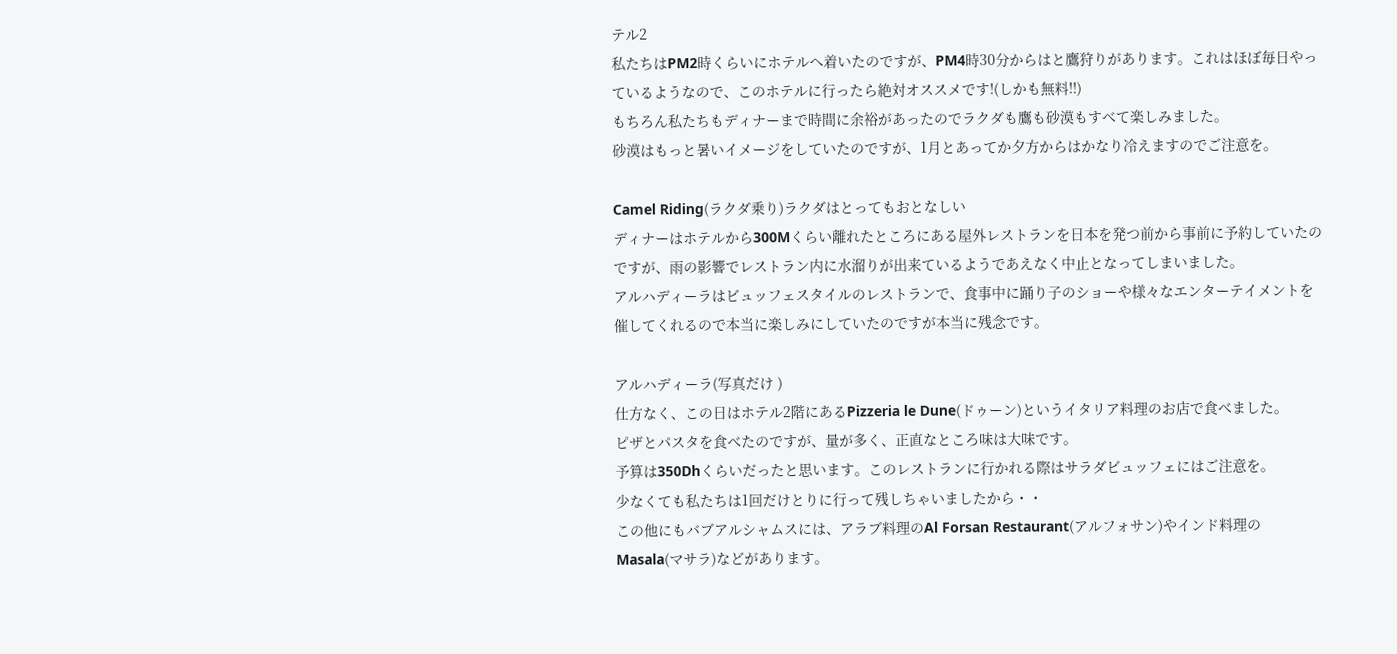テル2
私たちはPM2時くらいにホテルへ着いたのですが、PM4時30分からはと鷹狩りがあります。これはほぼ毎日やっているようなので、このホテルに行ったら絶対オススメです!(しかも無料!!)
もちろん私たちもディナーまで時間に余裕があったのでラクダも鷹も砂漠もすべて楽しみました。
砂漠はもっと暑いイメージをしていたのですが、1月とあってか夕方からはかなり冷えますのでご注意を。

Camel Riding(ラクダ乗り)ラクダはとってもおとなしい
ディナーはホテルから300Mくらい離れたところにある屋外レストランを日本を発つ前から事前に予約していたのですが、雨の影響でレストラン内に水溜りが出来ているようであえなく中止となってしまいました。
アルハディーラはビュッフェスタイルのレストランで、食事中に踊り子のショーや様々なエンターテイメントを催してくれるので本当に楽しみにしていたのですが本当に残念です。

アルハディーラ(写真だけ )
仕方なく、この日はホテル2階にあるPizzeria le Dune(ドゥーン)というイタリア料理のお店で食べました。
ピザとパスタを食べたのですが、量が多く、正直なところ味は大味です。
予算は350Dhくらいだったと思います。このレストランに行かれる際はサラダビュッフェにはご注意を。
少なくても私たちは1回だけとりに行って残しちゃいましたから・・
この他にもバブアルシャムスには、アラブ料理のAl Forsan Restaurant(アルフォサン)やインド料理のMasala(マサラ)などがあります。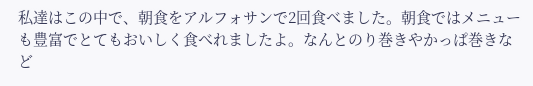私達はこの中で、朝食をアルフォサンで2回食べました。朝食ではメニューも豊富でとてもおいしく食べれましたよ。なんとのり巻きやかっぱ巻きなど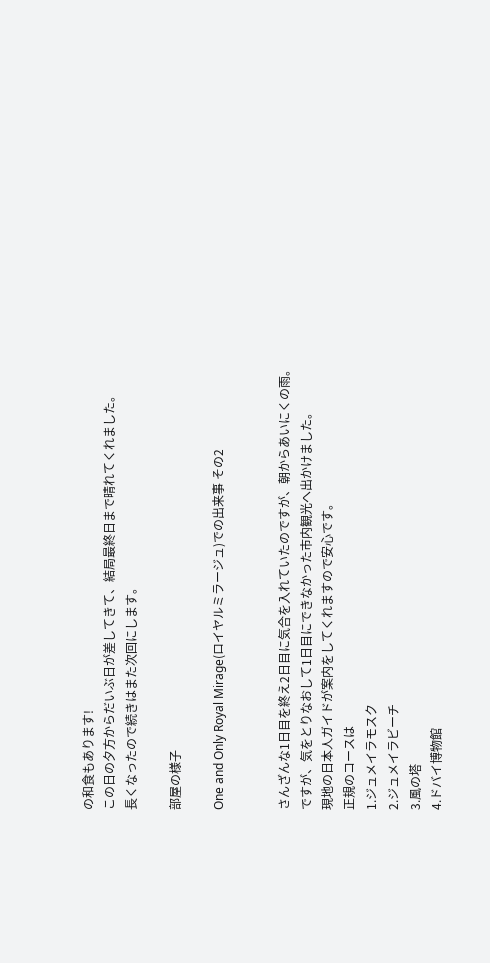の和食もあります!
この日の夕方からだいぶ日が差してきて、結局最終日まで晴れてくれました。
長くなったので続きはまた次回にします。

部屋の様子

One and Only Royal Mirage(ロイヤルミラージュ)での出来事 その2


さんざんな1日目を終え2日目に気合を入れていたのですが、朝からあいにくの雨。
ですが、気をとりなおして1日目にできなかった市内観光へ出かけました。
現地の日本人ガイドが案内をしてくれますので安心です。
正規のコースは
1.ジュメイラモスク
2.ジュメイラビーチ
3.風の塔
4.ドバイ博物館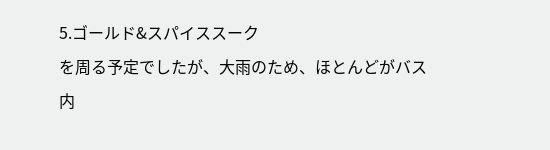5.ゴールド&スパイススーク
を周る予定でしたが、大雨のため、ほとんどがバス内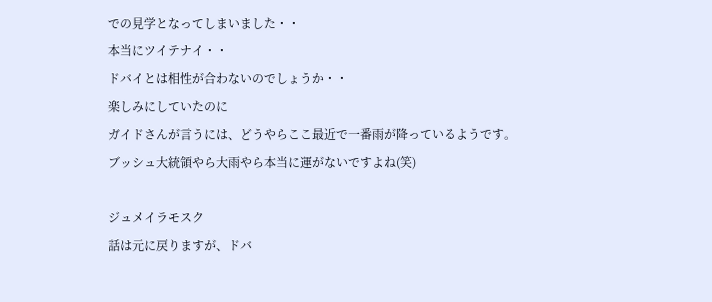での見学となってしまいました・・
本当にツイテナイ・・
ドバイとは相性が合わないのでしょうか・・
楽しみにしていたのに
ガイドさんが言うには、どうやらここ最近で一番雨が降っているようです。
ブッシュ大統領やら大雨やら本当に運がないですよね(笑)

ジュメイラモスク
話は元に戻りますが、ドバ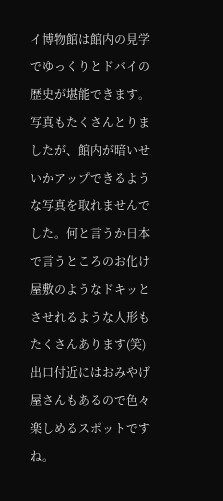イ博物館は館内の見学でゆっくりとドバイの歴史が堪能できます。
写真もたくさんとりましたが、館内が暗いせいかアップできるような写真を取れませんでした。何と言うか日本で言うところのお化け屋敷のようなドキッとさせれるような人形もたくさんあります(笑)出口付近にはおみやげ屋さんもあるので色々楽しめるスポットですね。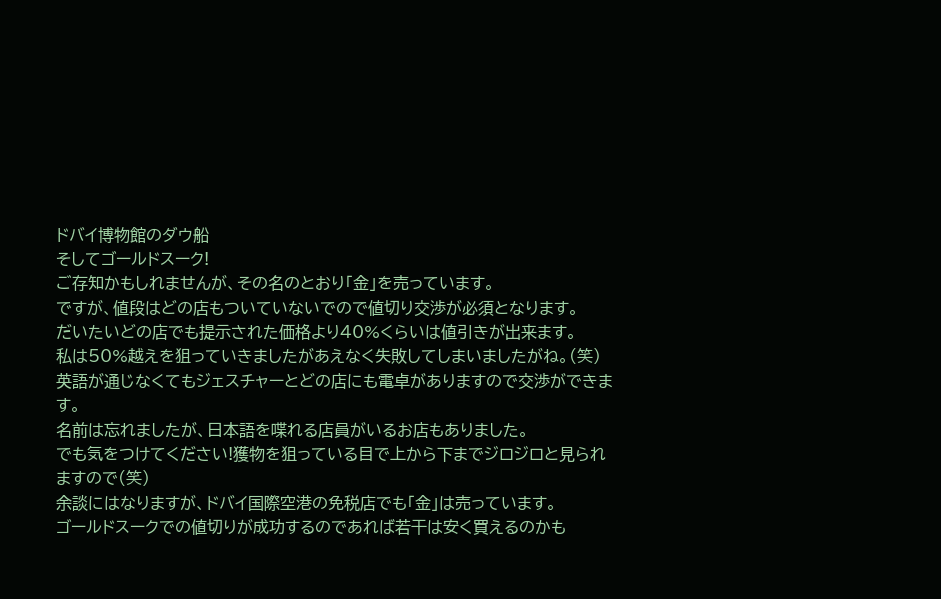ドバイ博物館のダウ船
そしてゴールドスーク!
ご存知かもしれませんが、その名のとおり「金」を売っています。
ですが、値段はどの店もついていないでので値切り交渉が必須となります。
だいたいどの店でも提示された価格より40%くらいは値引きが出来ます。
私は50%越えを狙っていきましたがあえなく失敗してしまいましたがね。(笑)
英語が通じなくてもジェスチャーとどの店にも電卓がありますので交渉ができます。
名前は忘れましたが、日本語を喋れる店員がいるお店もありました。
でも気をつけてください!獲物を狙っている目で上から下までジロジロと見られますので(笑)
余談にはなりますが、ドバイ国際空港の免税店でも「金」は売っています。
ゴールドスークでの値切りが成功するのであれば若干は安く買えるのかも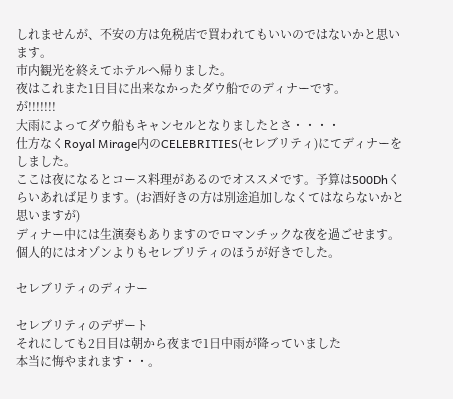しれませんが、不安の方は免税店で買われてもいいのではないかと思います。
市内観光を終えてホテルへ帰りました。
夜はこれまた1日目に出来なかったダウ船でのディナーです。
が!!!!!!!
大雨によってダウ船もキャンセルとなりましたとさ・・・・
仕方なくRoyal Mirage内のCELEBRITIES(セレブリティ)にてディナーをしました。
ここは夜になるとコース料理があるのでオススメです。予算は500Dhくらいあれば足ります。(お酒好きの方は別途追加しなくてはならないかと思いますが)
ディナー中には生演奏もありますのでロマンチックな夜を過ごせます。
個人的にはオゾンよりもセレブリティのほうが好きでした。

セレブリティのディナー

セレブリティのデザート
それにしても2日目は朝から夜まで1日中雨が降っていました
本当に悔やまれます・・。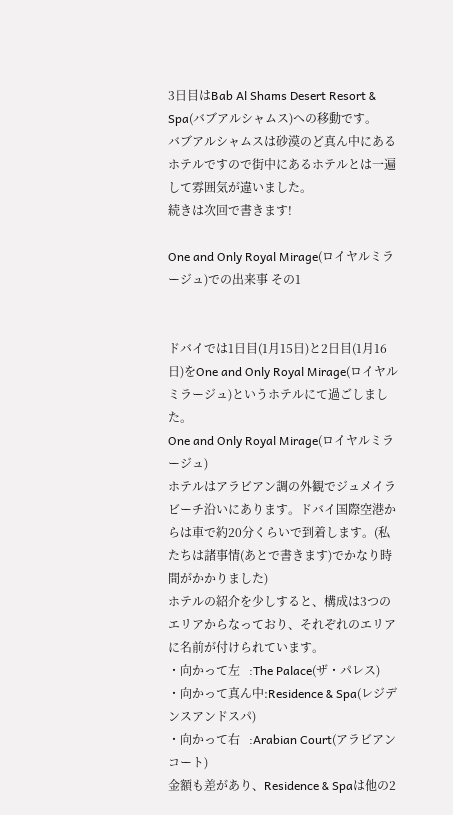3日目はBab Al Shams Desert Resort & Spa(バブアルシャムス)への移動です。
バブアルシャムスは砂漠のど真ん中にあるホテルですので街中にあるホテルとは一遍して雰囲気が違いました。
続きは次回で書きます!

One and Only Royal Mirage(ロイヤルミラージュ)での出来事 その1


ドバイでは1日目(1月15日)と2日目(1月16日)をOne and Only Royal Mirage(ロイヤルミラージュ)というホテルにて過ごしました。
One and Only Royal Mirage(ロイヤルミラージュ)
ホテルはアラビアン調の外観でジュメイラビーチ沿いにあります。ドバイ国際空港からは車で約20分くらいで到着します。(私たちは諸事情(あとで書きます)でかなり時間がかかりました)
ホテルの紹介を少しすると、構成は3つのエリアからなっており、それぞれのエリアに名前が付けられています。
・向かって左   :The Palace(ザ・パレス)
・向かって真ん中:Residence & Spa(レジデンスアンドスパ)
・向かって右   :Arabian Court(アラビアンコート)
金額も差があり、Residence & Spaは他の2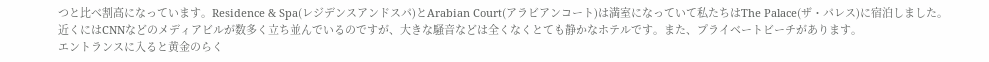つと比べ割高になっています。Residence & Spa(レジデンスアンドスパ)とArabian Court(アラビアンコート)は満室になっていて私たちはThe Palace(ザ・パレス)に宿泊しました。
近くにはCNNなどのメディアビルが数多く立ち並んでいるのですが、大きな騒音などは全くなくとても静かなホテルです。また、プライベートビーチがあります。
エントランスに入ると黄金のらく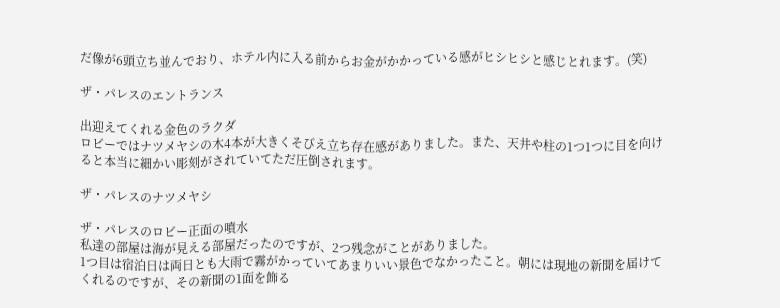だ像が6頭立ち並んでおり、ホテル内に入る前からお金がかかっている感がヒシヒシと感じとれます。(笑)

ザ・パレスのエントランス

出迎えてくれる金色のラクダ
ロビーではナツメヤシの木4本が大きくそびえ立ち存在感がありました。また、天井や柱の1つ1つに目を向けると本当に細かい彫刻がされていてただ圧倒されます。

ザ・パレスのナツメヤシ

ザ・パレスのロビー正面の噴水
私達の部屋は海が見える部屋だったのですが、2つ残念がことがありました。
1つ目は宿泊日は両日とも大雨で霧がかっていてあまりいい景色でなかったこと。朝には現地の新聞を届けてくれるのですが、その新聞の1面を飾る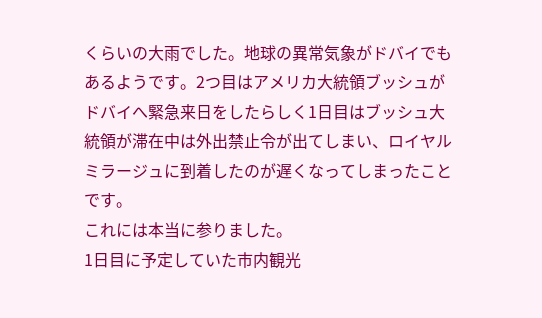くらいの大雨でした。地球の異常気象がドバイでもあるようです。2つ目はアメリカ大統領ブッシュがドバイへ緊急来日をしたらしく1日目はブッシュ大統領が滞在中は外出禁止令が出てしまい、ロイヤルミラージュに到着したのが遅くなってしまったことです。
これには本当に参りました。
1日目に予定していた市内観光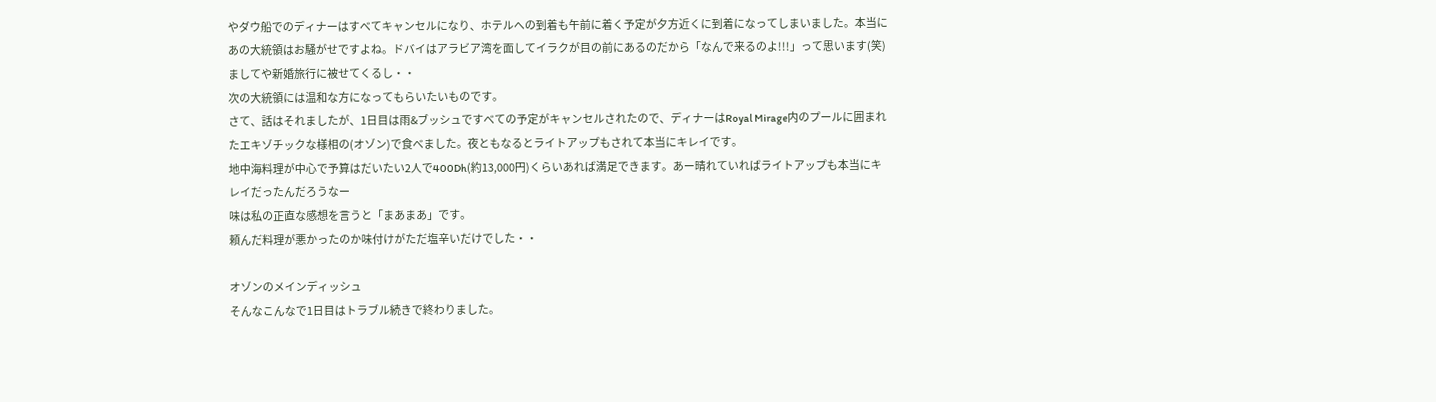やダウ船でのディナーはすべてキャンセルになり、ホテルへの到着も午前に着く予定が夕方近くに到着になってしまいました。本当にあの大統領はお騒がせですよね。ドバイはアラビア湾を面してイラクが目の前にあるのだから「なんで来るのよ!!!」って思います(笑)
ましてや新婚旅行に被せてくるし・・
次の大統領には温和な方になってもらいたいものです。
さて、話はそれましたが、1日目は雨&ブッシュですべての予定がキャンセルされたので、ディナーはRoyal Mirage内のプールに囲まれたエキゾチックな様相の(オゾン)で食べました。夜ともなるとライトアップもされて本当にキレイです。
地中海料理が中心で予算はだいたい2人で400Dh(約13,000円)くらいあれば満足できます。あー晴れていればライトアップも本当にキレイだったんだろうなー
味は私の正直な感想を言うと「まあまあ」です。
頼んだ料理が悪かったのか味付けがただ塩辛いだけでした・・

オゾンのメインディッシュ
そんなこんなで1日目はトラブル続きで終わりました。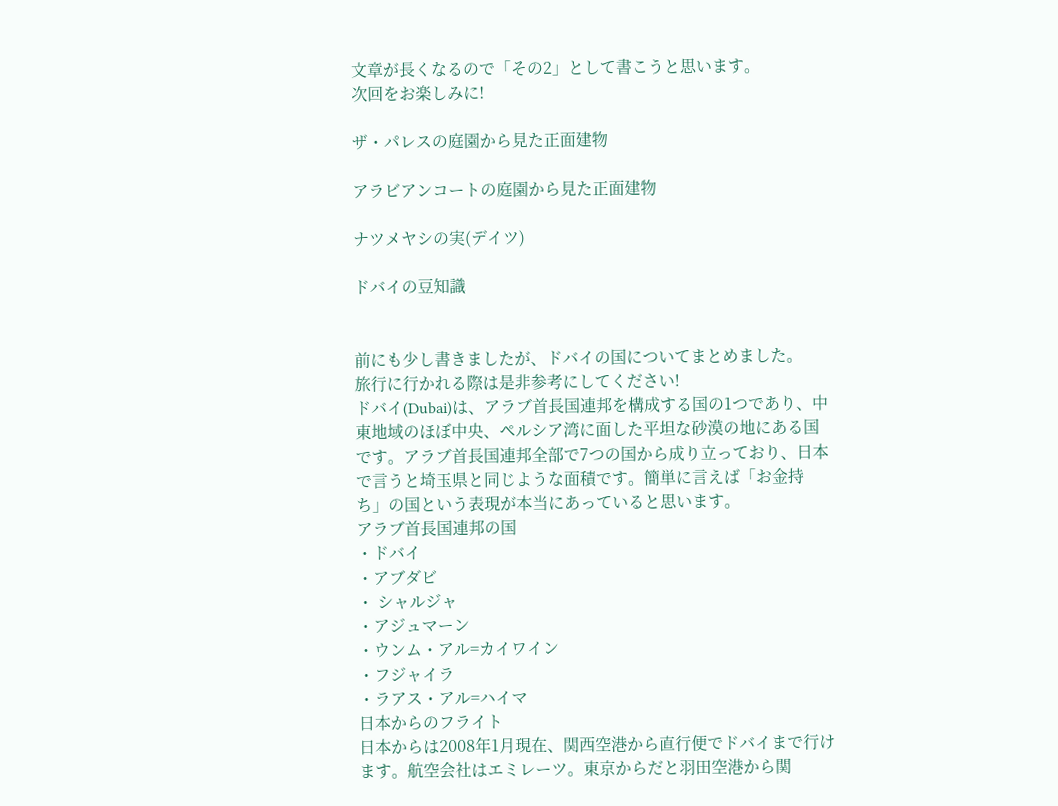文章が長くなるので「その2」として書こうと思います。
次回をお楽しみに!

ザ・パレスの庭園から見た正面建物

アラビアンコートの庭園から見た正面建物

ナツメヤシの実(デイツ)

ドバイの豆知識


前にも少し書きましたが、ドバイの国についてまとめました。
旅行に行かれる際は是非参考にしてください!
ドバイ(Dubai)は、アラブ首長国連邦を構成する国の1つであり、中東地域のほぼ中央、ペルシア湾に面した平坦な砂漠の地にある国です。アラブ首長国連邦全部で7つの国から成り立っており、日本で言うと埼玉県と同じような面積です。簡単に言えば「お金持ち」の国という表現が本当にあっていると思います。
アラブ首長国連邦の国
・ドバイ
・アブダビ
・ シャルジャ
・アジュマーン
・ウンム・アル=カイワイン
・フジャイラ
・ラアス・アル=ハイマ
日本からのフライト
日本からは2008年1月現在、関西空港から直行便でドバイまで行けます。航空会社はエミレーツ。東京からだと羽田空港から関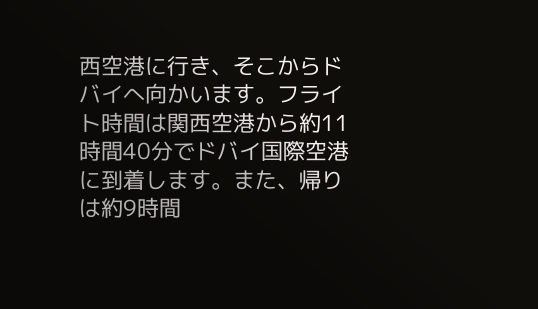西空港に行き、そこからドバイへ向かいます。フライト時間は関西空港から約11時間40分でドバイ国際空港に到着します。また、帰りは約9時間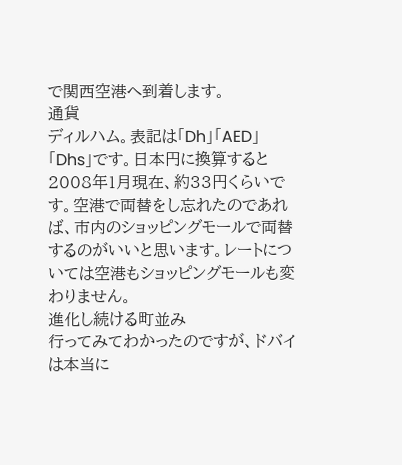で関西空港へ到着します。
通貨
ディルハム。表記は「Dh」「AED」「Dhs」です。日本円に換算すると2008年1月現在、約33円くらいです。空港で両替をし忘れたのであれば、市内のショッピングモールで両替するのがいいと思います。レートについては空港もショッピングモールも変わりません。
進化し続ける町並み
行ってみてわかったのですが、ドバイは本当に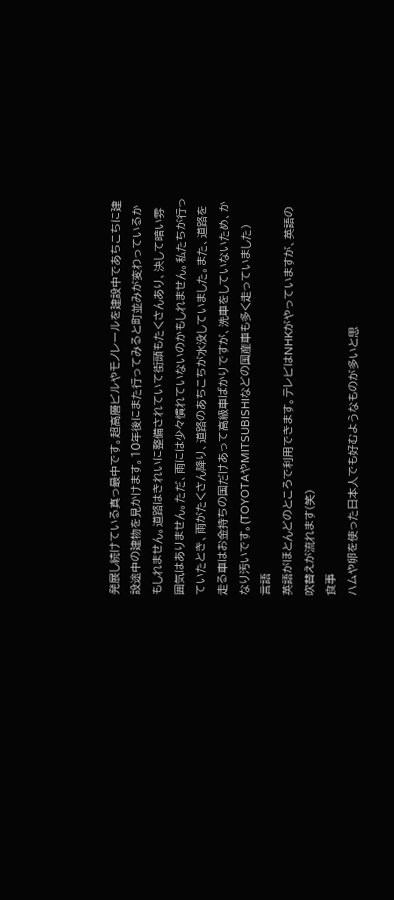発展し続けている真っ最中です。超高層ビルやモノレールを建設中であちこちに建設途中の建物を見かけます。10年後にまた行ってみると町並みが変わっているかもしれません。道路はきれいに整備されていて街頭もたくさんあり、決して暗い雰囲気はありません。ただ、雨には少々慣れていないのかもしれません。私たちが行っていたとき、雨がたくさん降り、道路のあちこちが水没していました。また、道路を走る車はお金持ちの国だけあって高級車ばかりですが、洗車をしていないため、かなり汚いです。(TOYOTAやMITSUBISHIなどの国産車も多く走っていました)
言語
英語がほとんどのところで利用できます。テレビはNHKがやっていますが、英語の吹替えが流れます(笑)
食事
ハムや卵を使った日本人でも好むようなものが多いと思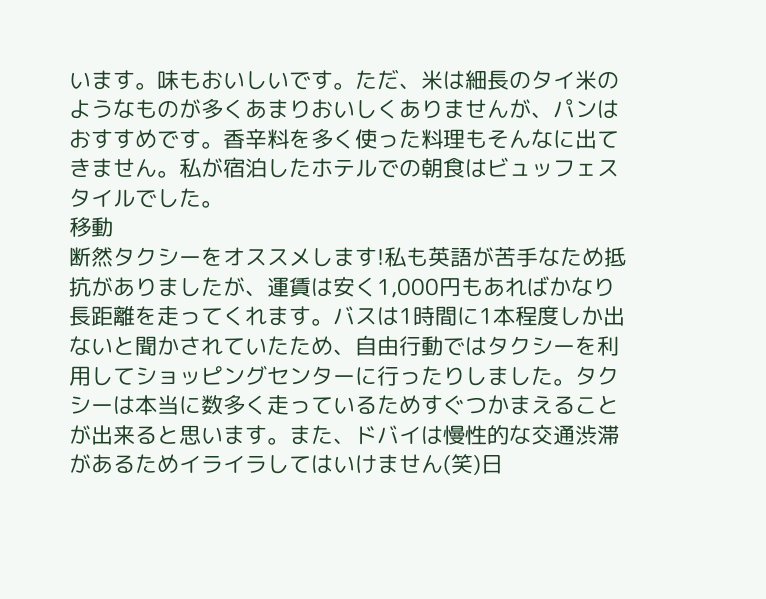います。味もおいしいです。ただ、米は細長のタイ米のようなものが多くあまりおいしくありませんが、パンはおすすめです。香辛料を多く使った料理もそんなに出てきません。私が宿泊したホテルでの朝食はビュッフェスタイルでした。
移動
断然タクシーをオススメします!私も英語が苦手なため抵抗がありましたが、運賃は安く1,000円もあればかなり長距離を走ってくれます。バスは1時間に1本程度しか出ないと聞かされていたため、自由行動ではタクシーを利用してショッピングセンターに行ったりしました。タクシーは本当に数多く走っているためすぐつかまえることが出来ると思います。また、ドバイは慢性的な交通渋滞があるためイライラしてはいけません(笑)日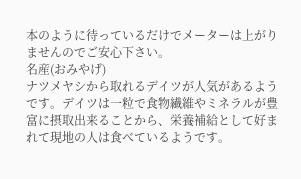本のように待っているだけでメーターは上がりませんのでご安心下さい。
名産(おみやげ)
ナツメヤシから取れるデイツが人気があるようです。デイツは一粒で食物繊維やミネラルが豊富に摂取出来ることから、栄養補給として好まれて現地の人は食べているようです。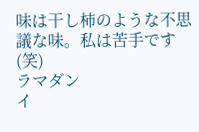味は干し柿のような不思議な味。私は苦手です(笑)
ラマダン
イ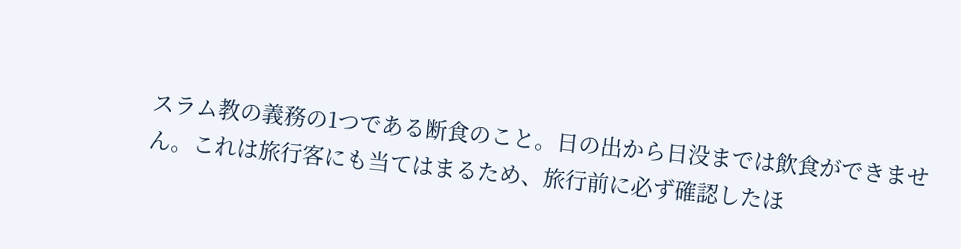スラム教の義務の1つである断食のこと。日の出から日没までは飲食ができません。これは旅行客にも当てはまるため、旅行前に必ず確認したほ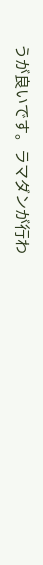うが良いです。ラマダンが行わ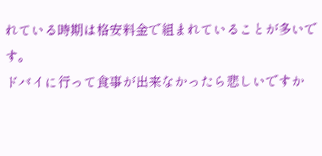れている時期は格安料金で組まれていることが多いです。
ドバイに行って食事が出来なかったら悲しいですか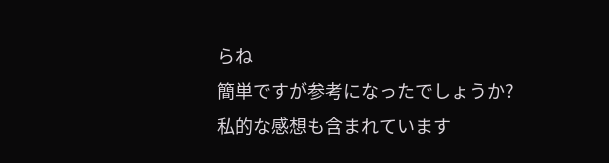らね
簡単ですが参考になったでしょうか?
私的な感想も含まれています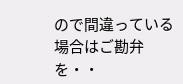ので間違っている場合はご勘弁を・・